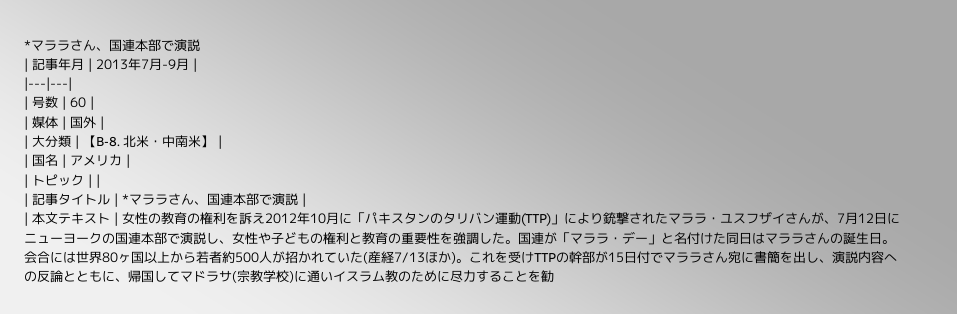*マララさん、国連本部で演説
| 記事年月 | 2013年7月-9月 |
|---|---|
| 号数 | 60 |
| 媒体 | 国外 |
| 大分類 | 【B-8. 北米・中南米】 |
| 国名 | アメリカ |
| トピック | |
| 記事タイトル | *マララさん、国連本部で演説 |
| 本文テキスト | 女性の教育の権利を訴え2012年10月に「パキスタンのタリバン運動(TTP)」により銃撃されたマララ・ユスフザイさんが、7月12日にニューヨークの国連本部で演説し、女性や子どもの権利と教育の重要性を強調した。国連が「マララ・デー」と名付けた同日はマララさんの誕生日。会合には世界80ヶ国以上から若者約500人が招かれていた(産経7/13ほか)。これを受けTTPの幹部が15日付でマララさん宛に書簡を出し、演説内容への反論とともに、帰国してマドラサ(宗教学校)に通いイスラム教のために尽力することを勧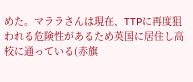めた。マララさんは現在、TTPに再度狙われる危険性があるため英国に居住し高校に通っている(赤旗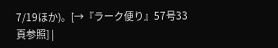7/19ほか)。[→『ラーク便り』57号33頁参照] |